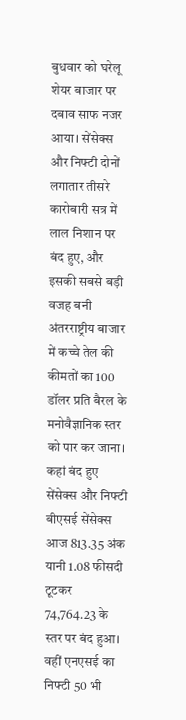बुधवार को घरेलू शेयर बाजार पर दबाव साफ नजर आया। सेंसेक्स और निफ्टी दोनों लगातार तीसरे कारोबारी सत्र में लाल निशान पर बंद हुए, और इसकी सबसे बड़ी वजह बनी अंतरराष्ट्रीय बाजार में कच्चे तेल की कीमतों का 100 डॉलर प्रति बैरल के मनोवैज्ञानिक स्तर को पार कर जाना। कहां बंद हुए सेंसेक्स और निफ्टी बीएसई सेंसेक्स आज 813.35 अंक यानी 1.08 फीसदी टूटकर 74,764.23 के स्तर पर बंद हुआ। वहीं एनएसई का निफ्टी 50 भी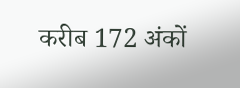करीब 172 अंकों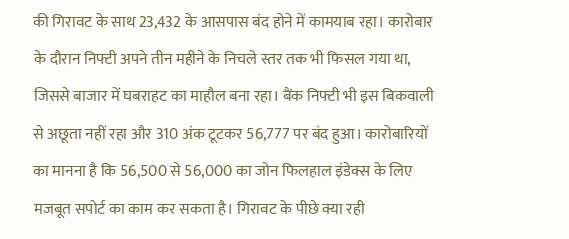की गिरावट के साथ 23,432 के आसपास बंद होने में कामयाब रहा। कारोबार के दौरान निफ्टी अपने तीन महीने के निचले स्तर तक भी फिसल गया था, जिससे बाजार में घबराहट का माहौल बना रहा। बैंक निफ्टी भी इस बिकवाली से अछूता नहीं रहा और 310 अंक टूटकर 56,777 पर बंद हुआ। कारोबारियों का मानना है कि 56,500 से 56,000 का जोन फिलहाल इंडेक्स के लिए मजबूत सपोर्ट का काम कर सकता है। गिरावट के पीछे क्या रही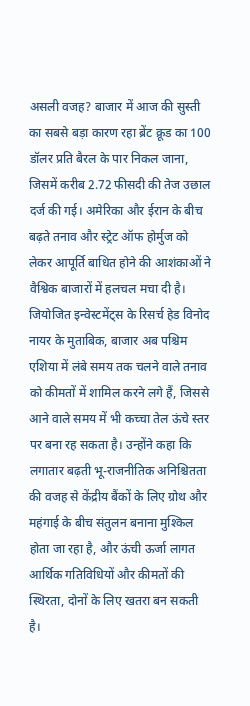असली वजह? बाजार में आज की सुस्ती का सबसे बड़ा कारण रहा ब्रेंट क्रूड का 100 डॉलर प्रति बैरल के पार निकल जाना, जिसमें करीब 2.72 फीसदी की तेज उछाल दर्ज की गई। अमेरिका और ईरान के बीच बढ़ते तनाव और स्ट्रेट ऑफ होर्मुज को लेकर आपूर्ति बाधित होने की आशंकाओं ने वैश्विक बाजारों में हलचल मचा दी है। जियोजित इन्वेस्टमेंट्स के रिसर्च हेड विनोद नायर के मुताबिक, बाजार अब पश्चिम एशिया में लंबे समय तक चलने वाले तनाव को कीमतों में शामिल करने लगे हैं, जिससे आने वाले समय में भी कच्चा तेल ऊंचे स्तर पर बना रह सकता है। उन्होंने कहा कि लगातार बढ़ती भू-राजनीतिक अनिश्चितता की वजह से केंद्रीय बैंकों के लिए ग्रोथ और महंगाई के बीच संतुलन बनाना मुश्किल होता जा रहा है, और ऊंची ऊर्जा लागत आर्थिक गतिविधियों और कीमतों की स्थिरता, दोनों के लिए खतरा बन सकती है।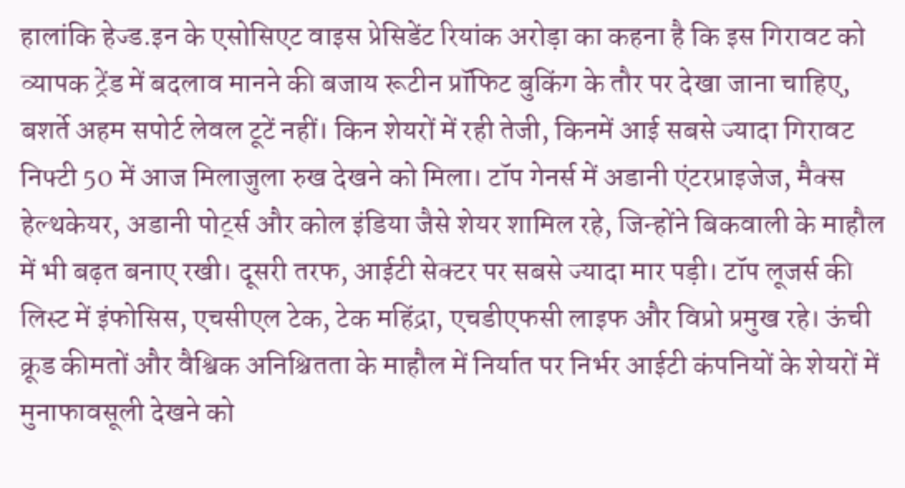हालांकि हेज्ड.इन के एसोसिएट वाइस प्रेसिडेंट रियांक अरोड़ा का कहना है कि इस गिरावट को व्यापक ट्रेंड में बदलाव मानने की बजाय रूटीन प्रॉफिट बुकिंग के तौर पर देखा जाना चाहिए, बशर्ते अहम सपोर्ट लेवल टूटें नहीं। किन शेयरों में रही तेजी, किनमें आई सबसे ज्यादा गिरावट निफ्टी 50 में आज मिलाजुला रुख देखने को मिला। टॉप गेनर्स में अडानी एंटरप्राइजेज, मैक्स हेल्थकेयर, अडानी पोर्ट्स और कोल इंडिया जैसे शेयर शामिल रहे, जिन्होंने बिकवाली के माहौल में भी बढ़त बनाए रखी। दूसरी तरफ, आईटी सेक्टर पर सबसे ज्यादा मार पड़ी। टॉप लूजर्स की लिस्ट में इंफोसिस, एचसीएल टेक, टेक महिंद्रा, एचडीएफसी लाइफ और विप्रो प्रमुख रहे। ऊंची क्रूड कीमतों और वैश्विक अनिश्चितता के माहौल में निर्यात पर निर्भर आईटी कंपनियों के शेयरों में मुनाफावसूली देखने को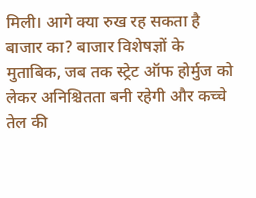मिली। आगे क्या रुख रह सकता है बाजार का? बाजार विशेषज्ञों के मुताबिक, जब तक स्ट्रेट ऑफ होर्मुज को लेकर अनिश्चितता बनी रहेगी और कच्चे तेल की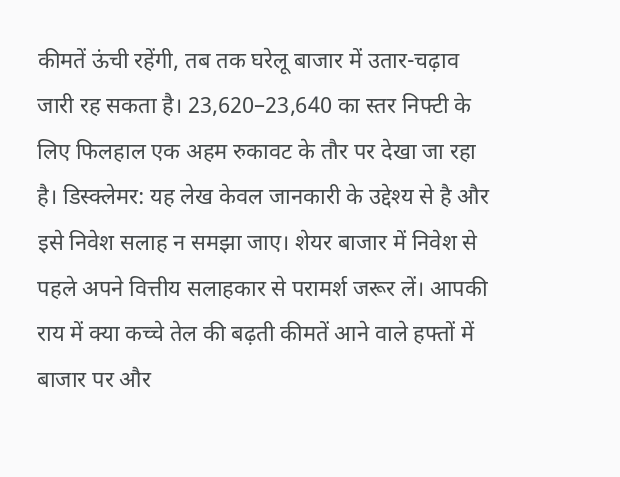कीमतें ऊंची रहेंगी, तब तक घरेलू बाजार में उतार-चढ़ाव जारी रह सकता है। 23,620–23,640 का स्तर निफ्टी के लिए फिलहाल एक अहम रुकावट के तौर पर देखा जा रहा है। डिस्क्लेमर: यह लेख केवल जानकारी के उद्देश्य से है और इसे निवेश सलाह न समझा जाए। शेयर बाजार में निवेश से पहले अपने वित्तीय सलाहकार से परामर्श जरूर लें। आपकी राय में क्या कच्चे तेल की बढ़ती कीमतें आने वाले हफ्तों में बाजार पर और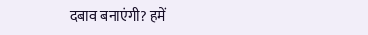दबाव बनाएंगी? हमें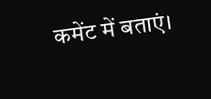कमेंट में बताएं।